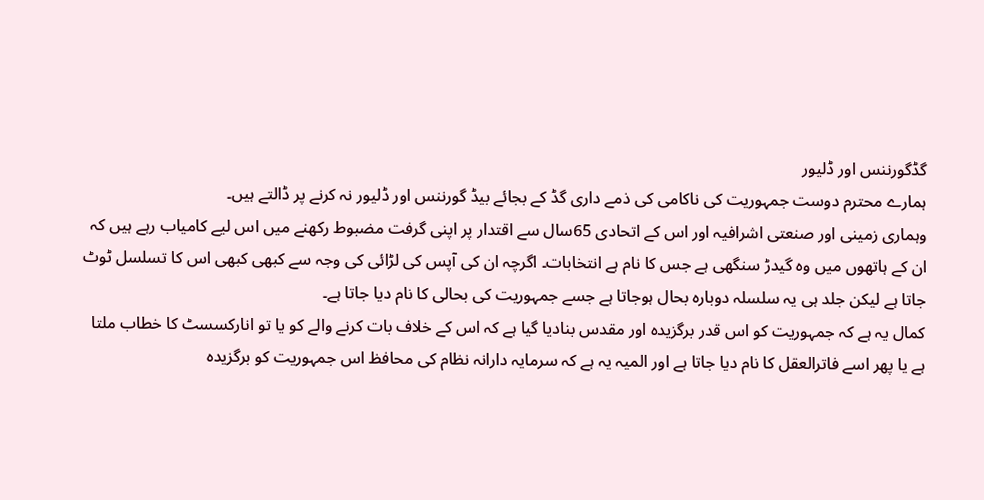گڈگورننس اور ڈلیور
ہمارے محترم دوست جمہوریت کی ناکامی کی ذمے داری گڈ کے بجائے بیڈ گورننس اور ڈلیور نہ کرنے پر ڈالتے ہیں۔
وہماری زمینی اور صنعتی اشرافیہ اور اس کے اتحادی 65سال سے اقتدار پر اپنی گرفت مضبوط رکھنے میں اس لیے کامیاب رہے ہیں کہ ان کے ہاتھوں میں وہ گیدڑ سنگھی ہے جس کا نام ہے انتخابات۔ اگرچہ ان کی آپس کی لڑائی کی وجہ سے کبھی کبھی اس کا تسلسل ٹوٹ جاتا ہے لیکن جلد ہی یہ سلسلہ دوبارہ بحال ہوجاتا ہے جسے جمہوریت کی بحالی کا نام دیا جاتا ہے۔
کمال یہ ہے کہ جمہوریت کو اس قدر برگزیدہ اور مقدس بنادیا گیا ہے کہ اس کے خلاف بات کرنے والے کو یا تو انارکسسٹ کا خطاب ملتا ہے یا پھر اسے فاترالعقل کا نام دیا جاتا ہے اور المیہ یہ ہے کہ سرمایہ دارانہ نظام کی محافظ اس جمہوریت کو برگزیدہ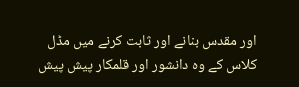اور مقدس بنانے اور ثابت کرنے میں مڈل کلاس کے وہ دانشور اور قلمکار پیش پیش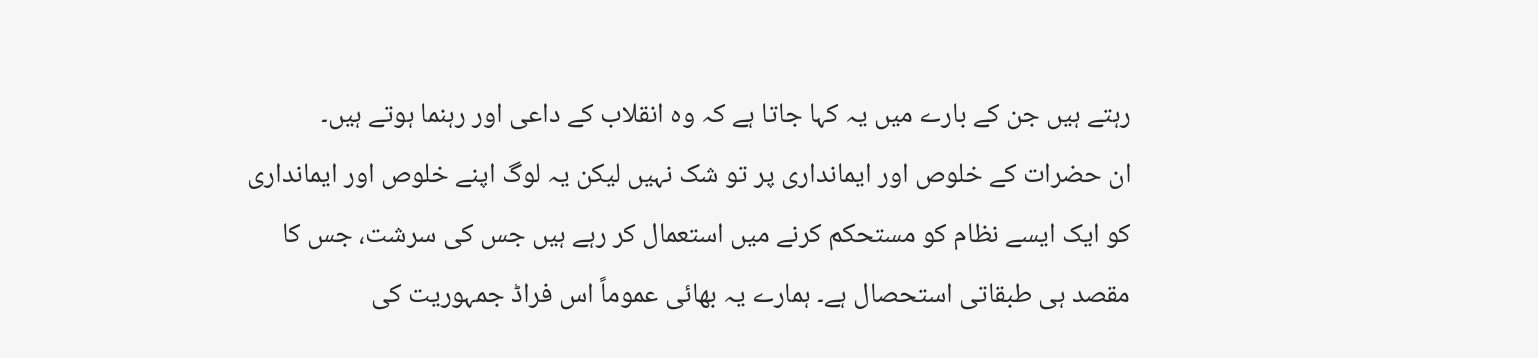رہتے ہیں جن کے بارے میں یہ کہا جاتا ہے کہ وہ انقلاب کے داعی اور رہنما ہوتے ہیں۔
ان حضرات کے خلوص اور ایمانداری پر تو شک نہیں لیکن یہ لوگ اپنے خلوص اور ایمانداری کو ایک ایسے نظام کو مستحکم کرنے میں استعمال کر رہے ہیں جس کی سرشت، جس کا مقصد ہی طبقاتی استحصال ہے۔ ہمارے یہ بھائی عموماً اس فراڈ جمہوریت کی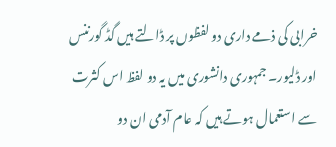خرابی کی ذمے داری دو لفظوں پر ڈالتے ہیں گڈ گورننس اور ڈلیور۔ جمہوری دانشوری میں یہ دو لفظ اس کثرت سے استعمال ہوتے ہیں کہ عام آدمی ان دو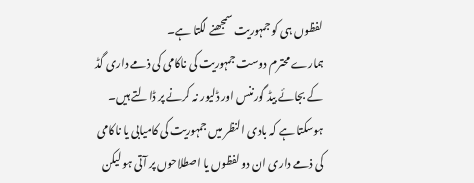لفظوں ہی کو جمہوریت سمجھنے لگتا ہے۔
ہمارے محترم دوست جمہوریت کی ناکامی کی ذمے داری گڈ کے بجائے بیڈ گورننس اور ڈلیور نہ کرنے پر ڈالتے ہیں۔ ہوسکتا ہے کہ بادی النظر میں جمہوریت کی کامیابی یا ناکامی کی ذمے داری ان دو لفظوں یا اصطلاحوں پر آتی ہو لیکن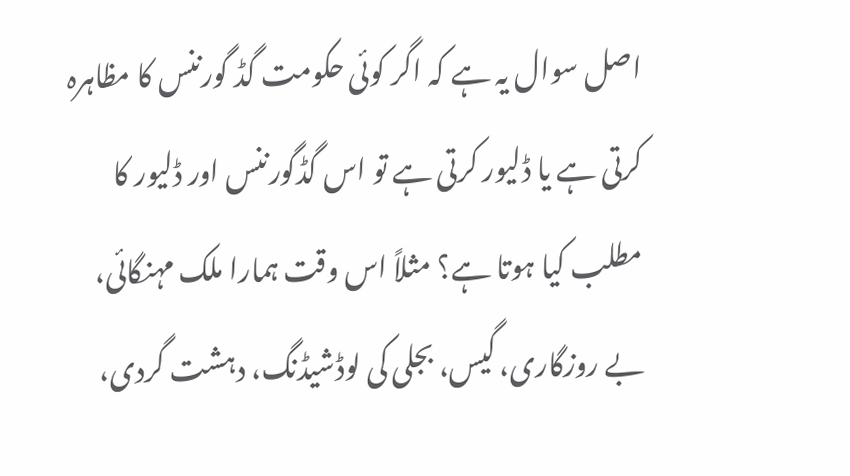اصل سوال یہ ہے کہ اگر کوئی حکومت گڈ گورننس کا مظاہرہ کرتی ہے یا ڈلیور کرتی ہے تو اس گڈگورننس اور ڈلیور کا مطلب کیا ہوتا ہے؟ مثلاً اس وقت ہمارا ملک مہنگائی، بے روزگاری، گیس، بجلی کی لوڈشیڈنگ، دہشت گردی،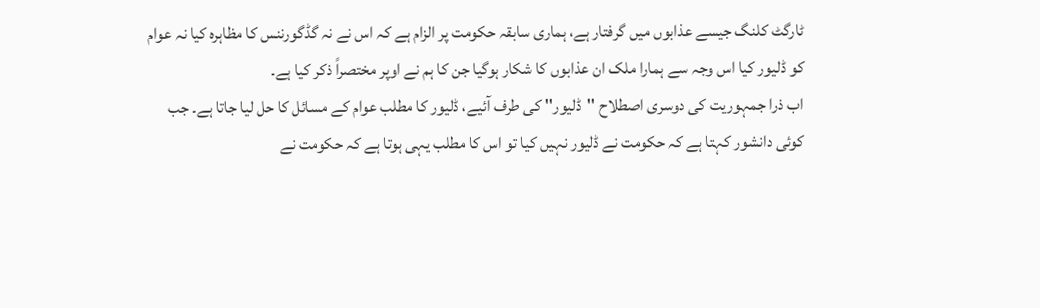ٹارگٹ کلنگ جیسے عذابوں میں گرفتار ہے، ہماری سابقہ حکومت پر الزام ہے کہ اس نے نہ گڈگورننس کا مظاہرہ کیا نہ عوام کو ڈلیور کیا اس وجہ سے ہمارا ملک ان عذابوں کا شکار ہوگیا جن کا ہم نے اوپر مختصراً ذکر کیا ہے۔
اب ذرا جمہوریت کی دوسری اصطلاح ''ڈلیور'' کی طرف آئیے، ڈلیور کا مطلب عوام کے مسائل کا حل لیا جاتا ہے۔ جب کوئی دانشور کہتا ہے کہ حکومت نے ڈلیور نہیں کیا تو اس کا مطلب یہی ہوتا ہے کہ حکومت نے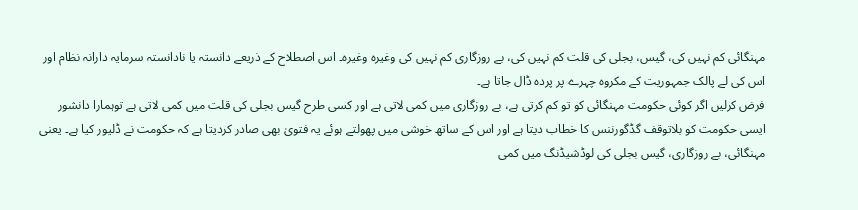مہنگائی کم نہیں کی، گیس، بجلی کی قلت کم نہیں کی، بے روزگاری کم نہیں کی وغیرہ وغیرہ۔ اس اصطلاح کے ذریعے دانستہ یا نادانستہ سرمایہ دارانہ نظام اور اس کی لے پالک جمہوریت کے مکروہ چہرے پر پردہ ڈال جاتا ہے۔
فرض کرلیں اگر کوئی حکومت مہنگائی کو تو کم کرتی ہے، بے روزگاری میں کمی لاتی ہے اور کسی طرح گیس بجلی کی قلت میں کمی لاتی ہے توہمارا دانشور ایسی حکومت کو بلاتوقف گڈگورننس کا خطاب دیتا ہے اور اس کے ساتھ خوشی میں پھولتے ہوئے یہ فتویٰ بھی صادر کردیتا ہے کہ حکومت نے ڈلیور کیا ہے۔ یعنی مہنگائی، بے روزگاری، گیس بجلی کی لوڈشیڈنگ میں کمی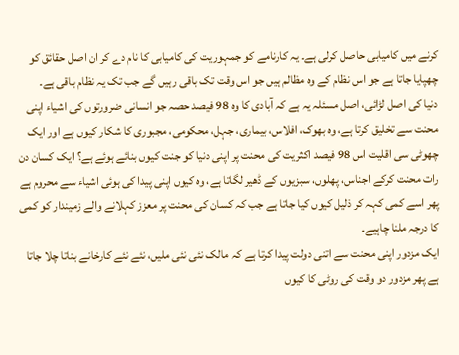کرنے میں کامیابی حاصل کرلی ہے۔ یہ کارنامے کو جمہوریت کی کامیابی کا نام دے کر ان اصل حقائق کو چھپایا جاتا ہے جو اس نظام کے وہ مظالم ہیں جو اس وقت تک باقی رہیں گے جب تک یہ نظام باقی ہے۔
دنیا کی اصل لڑائی، اصل مسئلہ یہ ہے کہ آبادی کا وہ 98 فیصد حصہ جو انسانی ضرورتوں کی اشیاء اپنی محنت سے تخلیق کرتا ہے، وہ بھوک، افلاس، بیماری، جہل، محکومی، مجبوری کا شکار کیوں ہے اور ایک چھوٹی سی اقلیت اس 98 فیصد اکثریت کی محنت پر اپنی دنیا کو جنت کیوں بنائے ہوئے ہے؟ ایک کسان دن رات محنت کرکے اجناس، پھلوں، سبزیوں کے ڈھیر لگاتا ہے، وہ کیوں اپنی پیدا کی ہوئی اشیاء سے محروم ہے پھر اسے کمی کہہ کر ذلیل کیوں کیا جاتا ہے جب کہ کسان کی محنت پر معزز کہلانے والے زمیندار کو کمی کا درجہ ملنا چاہیے۔
ایک مزدور اپنی محنت سے اتنی دولت پیدا کرتا ہے کہ مالک نئی نئی ملیں، نئے نئے کارخانے بناتا چلا جاتا ہے پھر مزدور دو وقت کی روٹی کا کیوں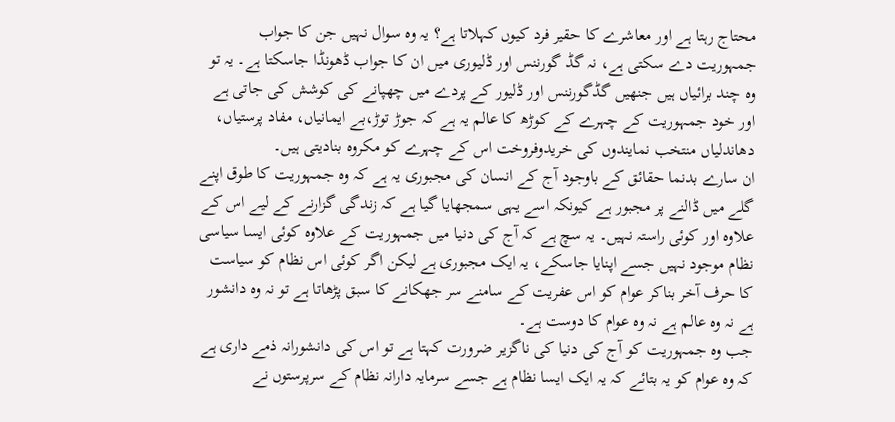محتاج رہتا ہے اور معاشرے کا حقیر فرد کیوں کہلاتا ہے؟ یہ وہ سوال نہیں جن کا جواب جمہوریت دے سکتی ہے، نہ گڈ گورننس اور ڈلیوری میں ان کا جواب ڈھونڈا جاسکتا ہے۔ یہ تو وہ چند برائیاں ہیں جنھیں گڈگورننس اور ڈلیور کے پردے میں چھپانے کی کوشش کی جاتی ہے اور خود جمہوریت کے چہرے کے کوڑھ کا عالم یہ ہے کہ جوڑ توڑ،بے ایمانیاں، مفاد پرستیاں، دھاندلیاں منتخب نمایندوں کی خریدوفروخت اس کے چہرے کو مکروہ بنادیتی ہیں۔
ان سارے بدنما حقائق کے باوجود آج کے انسان کی مجبوری یہ ہے کہ وہ جمہوریت کا طوق اپنے گلے میں ڈالنے پر مجبور ہے کیونکہ اسے یہی سمجھایا گیا ہے کہ زندگی گزارنے کے لیے اس کے علاوہ اور کوئی راستہ نہیں۔ یہ سچ ہے کہ آج کی دنیا میں جمہوریت کے علاوہ کوئی ایسا سیاسی نظام موجود نہیں جسے اپنایا جاسکے، یہ ایک مجبوری ہے لیکن اگر کوئی اس نظام کو سیاست کا حرف آخر بناکر عوام کو اس عفریت کے سامنے سر جھکانے کا سبق پڑھاتا ہے تو نہ وہ دانشور ہے نہ وہ عالم ہے نہ وہ عوام کا دوست ہے۔
جب وہ جمہوریت کو آج کی دنیا کی ناگزیر ضرورت کہتا ہے تو اس کی دانشورانہ ذمے داری ہے کہ وہ عوام کو یہ بتائے کہ یہ ایک ایسا نظام ہے جسے سرمایہ دارانہ نظام کے سرپرستوں نے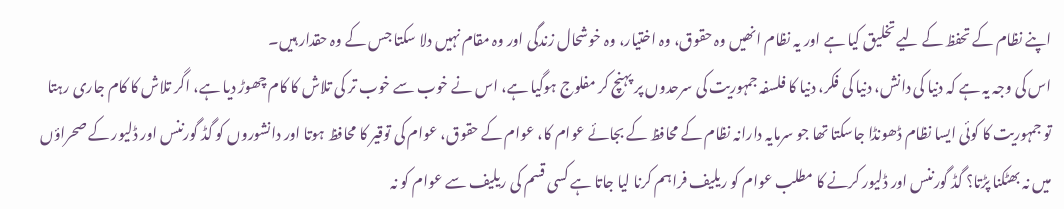اپنے نظام کے تحفظ کے لیے تخلیق کیا ہے اور یہ نظام انھیں وہ حقوق، وہ اختیار، وہ خوشحال زندگی اور وہ مقام نہیں دلا سکتا جس کے وہ حقدار ہیں۔
اس کی وجہ یہ ہے کہ دنیا کی دانش، دنیا کی فکر، دنیا کا فلسفہ جمہوریت کی سرحدوں پر پہنچ کر مفلوج ہوگیا ہے، اس نے خوب سے خوب تر کی تلاش کا کام چھوڑ دیا ہے، اگر تلاش کا کام جاری رہتا تو جمہوریت کا کوئی ایسا نظام ڈھونڈا جاسکتا تھا جو سرمایہ دارانہ نظام کے محافظ کے بجائے عوام کا، عوام کے حقوق، عوام کی توقیر کا محافظ ہوتا اور دانشوروں کو گڈ گورننس اور ڈلیور کے صحراؤں میں نہ بھٹکنا پڑتا؟ گڈ گورننس اور ڈلیور کرنے کا مطلب عوام کو ریلیف فراہم کرنا لیا جاتا ہے کسی قسم کی ریلیف سے عوام کو نہ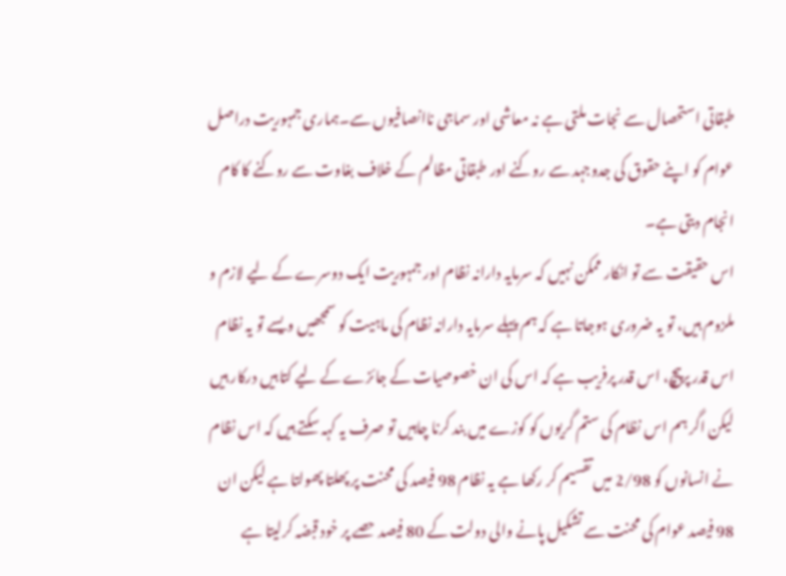طبقاتی استحصال سے نجات ملتی ہے نہ معاشی اور سماجی ناانصافیوں سے۔ہماری جمہوریت دراصل عوام کو اپنے حقوق کی جدوجہد سے روکنے اور طبقاتی مظالم کے خلاف بغاوت سے روکنے کا کام انجام دیتی ہے۔
اس حقیقت سے تو انکار ممکن نہیں کہ سرمایہ دارانہ نظام اور جمہوریت ایک دوسرے کے لیے لازم و ملزوم ہیں، تو یہ ضروری ہوجاتا ہے کہ ہم پہلے سرمایہ دارانہ نظام کی ماہیت کو سمجھیں ویسے تو یہ نظام اس قدر پرپیچ، اس قدر پرفریب ہے کہ اس کی ان خصوصیات کے جائزے کے لیے کتابیں درکار ہیں لیکن اگر ہم اس نظام کی ستم گریوں کو کوزے میں بند کرنا چاہیں تو صرف یہ کہہ سکتے ہیں کہ اس نظام نے انسانوں کو 2/98 میں تقسیم کر رکھا ہے یہ نظام 98 فیصد کی محنت پر پھلتا پھولتا ہے لیکن ان 98 فیصد عوام کی محنت سے تشکیل پانے والی دولت کے 80 فیصد حصے پر خود قبضہ کرلیتا ہے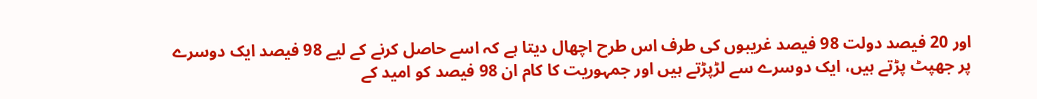اور 20 فیصد دولت 98 فیصد غریبوں کی طرف اس طرح اچھال دیتا ہے کہ اسے حاصل کرنے کے لیے 98 فیصد ایک دوسرے پر جھپٹ پڑتے ہیں، ایک دوسرے سے لڑپڑتے ہیں اور جمہوریت کا کام ان 98 فیصد کو امید کے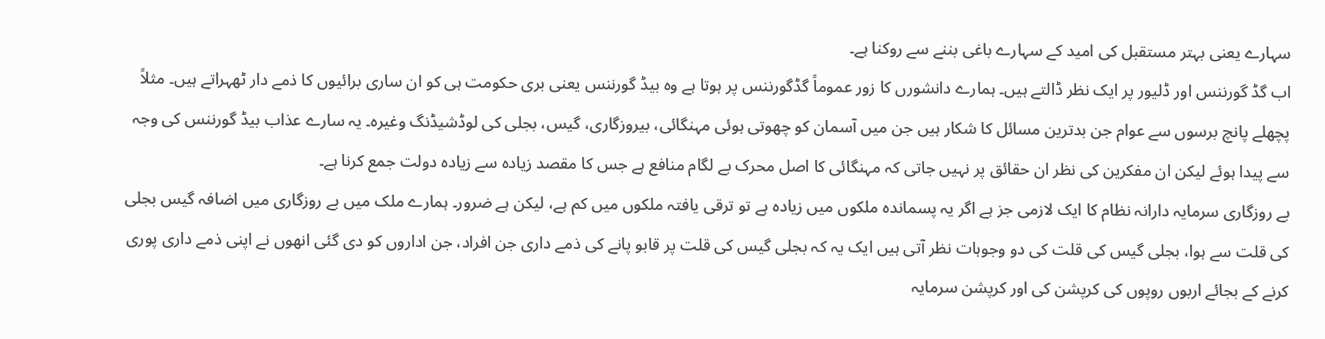سہارے یعنی بہتر مستقبل کی امید کے سہارے باغی بننے سے روکنا ہے۔
اب گڈ گورننس اور ڈلیور پر ایک نظر ڈالتے ہیں۔ ہمارے دانشورں کا زور عموماً گڈگورننس پر ہوتا ہے وہ بیڈ گورننس یعنی بری حکومت ہی کو ان ساری برائیوں کا ذمے دار ٹھہراتے ہیں۔ مثلاً پچھلے پانچ برسوں سے عوام جن بدترین مسائل کا شکار ہیں جن میں آسمان کو چھوتی ہوئی مہنگائی، بیروزگاری، گیس، بجلی کی لوڈشیڈنگ وغیرہ۔ یہ سارے عذاب بیڈ گورننس کی وجہ سے پیدا ہوئے لیکن ان مفکرین کی نظر ان حقائق پر نہیں جاتی کہ مہنگائی کا اصل محرک بے لگام منافع ہے جس کا مقصد زیادہ سے زیادہ دولت جمع کرنا ہے۔
بے روزگاری سرمایہ دارانہ نظام کا ایک لازمی جز ہے اگر یہ پسماندہ ملکوں میں زیادہ ہے تو ترقی یافتہ ملکوں میں کم ہے، لیکن ہے ضرور۔ ہمارے ملک میں بے روزگاری میں اضافہ گیس بجلی کی قلت سے ہوا، بجلی گیس کی قلت کی دو وجوہات نظر آتی ہیں ایک یہ کہ بجلی گیس کی قلت پر قابو پانے کی ذمے داری جن افراد، جن اداروں کو دی گئی انھوں نے اپنی ذمے داری پوری کرنے کے بجائے اربوں روپوں کی کرپشن کی اور کرپشن سرمایہ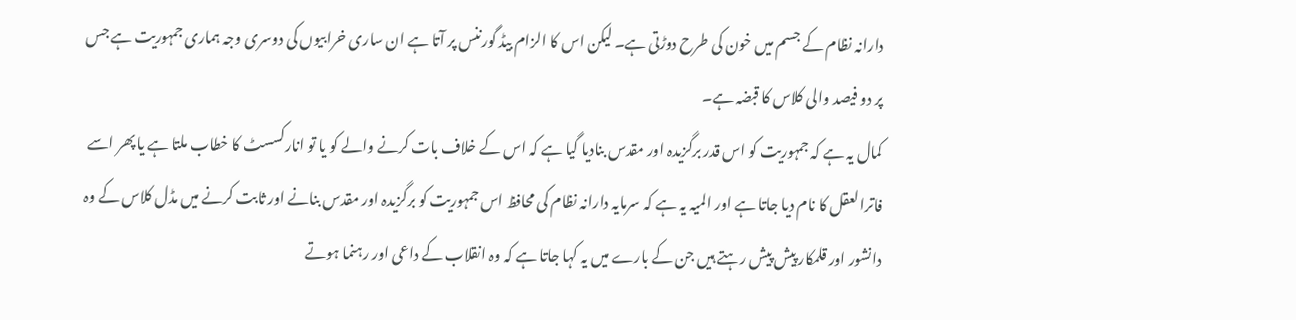دارانہ نظام کے جسم میں خون کی طرح دوڑتی ہے۔ لیکن اس کا الزام بیڈ گورننس پر آتا ہے ان ساری خرابیوں کی دوسری وجہ ہماری جمہوریت ہے جس پر دو فیصد والی کلاس کا قبضہ ہے۔
کمال یہ ہے کہ جمہوریت کو اس قدر برگزیدہ اور مقدس بنادیا گیا ہے کہ اس کے خلاف بات کرنے والے کو یا تو انارکسسٹ کا خطاب ملتا ہے یا پھر اسے فاترالعقل کا نام دیا جاتا ہے اور المیہ یہ ہے کہ سرمایہ دارانہ نظام کی محافظ اس جمہوریت کو برگزیدہ اور مقدس بنانے اور ثابت کرنے میں مڈل کلاس کے وہ دانشور اور قلمکار پیش پیش رہتے ہیں جن کے بارے میں یہ کہا جاتا ہے کہ وہ انقلاب کے داعی اور رہنما ہوتے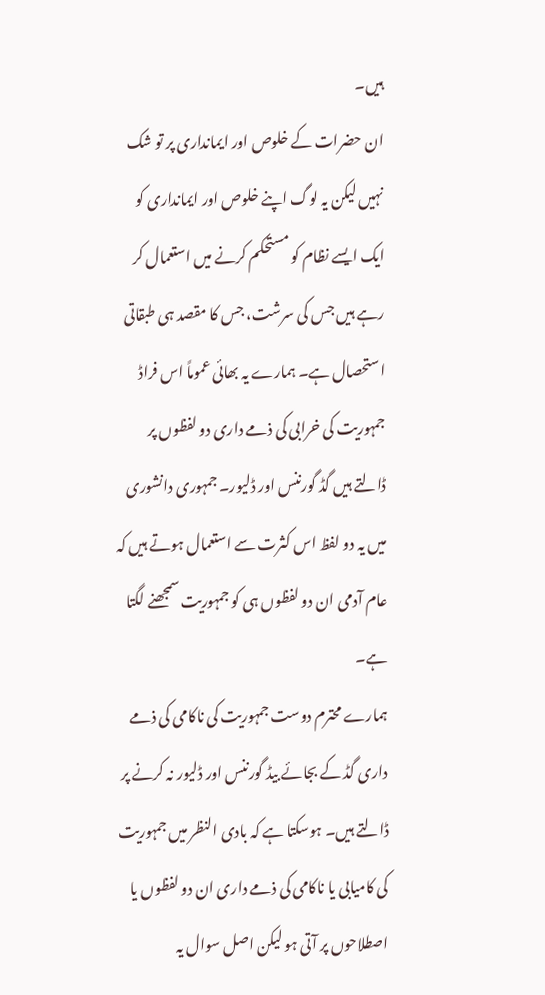ہیں۔
ان حضرات کے خلوص اور ایمانداری پر تو شک نہیں لیکن یہ لوگ اپنے خلوص اور ایمانداری کو ایک ایسے نظام کو مستحکم کرنے میں استعمال کر رہے ہیں جس کی سرشت، جس کا مقصد ہی طبقاتی استحصال ہے۔ ہمارے یہ بھائی عموماً اس فراڈ جمہوریت کی خرابی کی ذمے داری دو لفظوں پر ڈالتے ہیں گڈ گورننس اور ڈلیور۔ جمہوری دانشوری میں یہ دو لفظ اس کثرت سے استعمال ہوتے ہیں کہ عام آدمی ان دو لفظوں ہی کو جمہوریت سمجھنے لگتا ہے۔
ہمارے محترم دوست جمہوریت کی ناکامی کی ذمے داری گڈ کے بجائے بیڈ گورننس اور ڈلیور نہ کرنے پر ڈالتے ہیں۔ ہوسکتا ہے کہ بادی النظر میں جمہوریت کی کامیابی یا ناکامی کی ذمے داری ان دو لفظوں یا اصطلاحوں پر آتی ہو لیکن اصل سوال یہ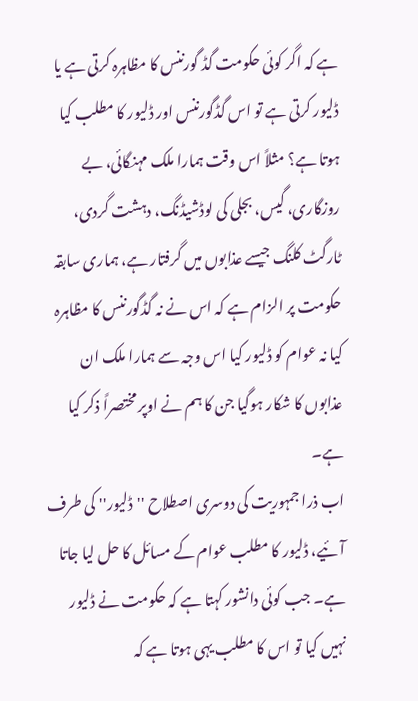ہے کہ اگر کوئی حکومت گڈ گورننس کا مظاہرہ کرتی ہے یا ڈلیور کرتی ہے تو اس گڈگورننس اور ڈلیور کا مطلب کیا ہوتا ہے؟ مثلاً اس وقت ہمارا ملک مہنگائی، بے روزگاری، گیس، بجلی کی لوڈشیڈنگ، دہشت گردی، ٹارگٹ کلنگ جیسے عذابوں میں گرفتار ہے، ہماری سابقہ حکومت پر الزام ہے کہ اس نے نہ گڈگورننس کا مظاہرہ کیا نہ عوام کو ڈلیور کیا اس وجہ سے ہمارا ملک ان عذابوں کا شکار ہوگیا جن کا ہم نے اوپر مختصراً ذکر کیا ہے۔
اب ذرا جمہوریت کی دوسری اصطلاح ''ڈلیور'' کی طرف آئیے، ڈلیور کا مطلب عوام کے مسائل کا حل لیا جاتا ہے۔ جب کوئی دانشور کہتا ہے کہ حکومت نے ڈلیور نہیں کیا تو اس کا مطلب یہی ہوتا ہے کہ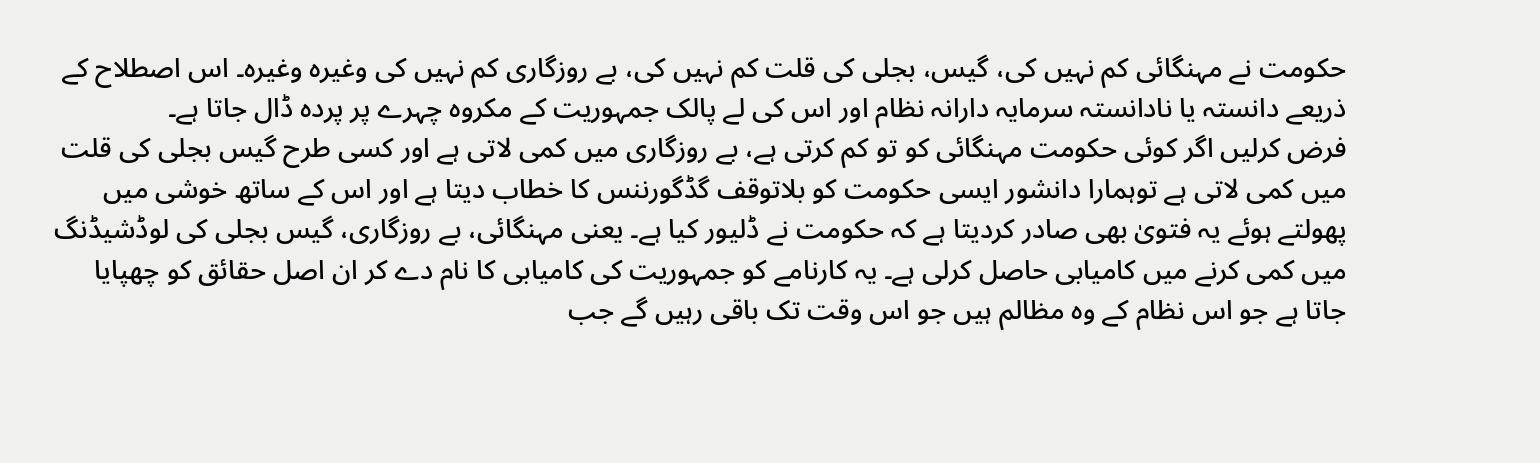حکومت نے مہنگائی کم نہیں کی، گیس، بجلی کی قلت کم نہیں کی، بے روزگاری کم نہیں کی وغیرہ وغیرہ۔ اس اصطلاح کے ذریعے دانستہ یا نادانستہ سرمایہ دارانہ نظام اور اس کی لے پالک جمہوریت کے مکروہ چہرے پر پردہ ڈال جاتا ہے۔
فرض کرلیں اگر کوئی حکومت مہنگائی کو تو کم کرتی ہے، بے روزگاری میں کمی لاتی ہے اور کسی طرح گیس بجلی کی قلت میں کمی لاتی ہے توہمارا دانشور ایسی حکومت کو بلاتوقف گڈگورننس کا خطاب دیتا ہے اور اس کے ساتھ خوشی میں پھولتے ہوئے یہ فتویٰ بھی صادر کردیتا ہے کہ حکومت نے ڈلیور کیا ہے۔ یعنی مہنگائی، بے روزگاری، گیس بجلی کی لوڈشیڈنگ میں کمی کرنے میں کامیابی حاصل کرلی ہے۔ یہ کارنامے کو جمہوریت کی کامیابی کا نام دے کر ان اصل حقائق کو چھپایا جاتا ہے جو اس نظام کے وہ مظالم ہیں جو اس وقت تک باقی رہیں گے جب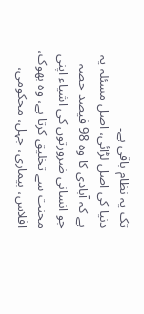تک یہ نظام باقی ہے۔
دنیا کی اصل لڑائی، اصل مسئلہ یہ ہے کہ آبادی کا وہ 98 فیصد حصہ جو انسانی ضرورتوں کی اشیاء اپنی محنت سے تخلیق کرتا ہے، وہ بھوک، افلاس، بیماری، جہل، محکومی،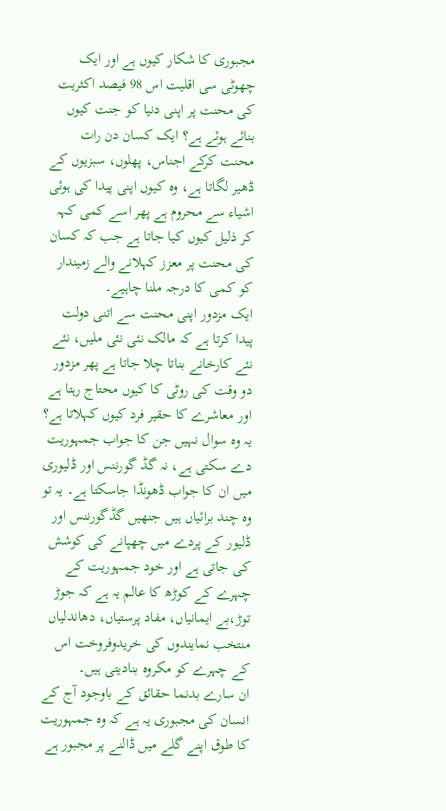مجبوری کا شکار کیوں ہے اور ایک چھوٹی سی اقلیت اس 98 فیصد اکثریت کی محنت پر اپنی دنیا کو جنت کیوں بنائے ہوئے ہے؟ ایک کسان دن رات محنت کرکے اجناس، پھلوں، سبزیوں کے ڈھیر لگاتا ہے، وہ کیوں اپنی پیدا کی ہوئی اشیاء سے محروم ہے پھر اسے کمی کہہ کر ذلیل کیوں کیا جاتا ہے جب کہ کسان کی محنت پر معزز کہلانے والے زمیندار کو کمی کا درجہ ملنا چاہیے۔
ایک مزدور اپنی محنت سے اتنی دولت پیدا کرتا ہے کہ مالک نئی نئی ملیں، نئے نئے کارخانے بناتا چلا جاتا ہے پھر مزدور دو وقت کی روٹی کا کیوں محتاج رہتا ہے اور معاشرے کا حقیر فرد کیوں کہلاتا ہے؟ یہ وہ سوال نہیں جن کا جواب جمہوریت دے سکتی ہے، نہ گڈ گورننس اور ڈلیوری میں ان کا جواب ڈھونڈا جاسکتا ہے۔ یہ تو وہ چند برائیاں ہیں جنھیں گڈگورننس اور ڈلیور کے پردے میں چھپانے کی کوشش کی جاتی ہے اور خود جمہوریت کے چہرے کے کوڑھ کا عالم یہ ہے کہ جوڑ توڑ،بے ایمانیاں، مفاد پرستیاں، دھاندلیاں منتخب نمایندوں کی خریدوفروخت اس کے چہرے کو مکروہ بنادیتی ہیں۔
ان سارے بدنما حقائق کے باوجود آج کے انسان کی مجبوری یہ ہے کہ وہ جمہوریت کا طوق اپنے گلے میں ڈالنے پر مجبور ہے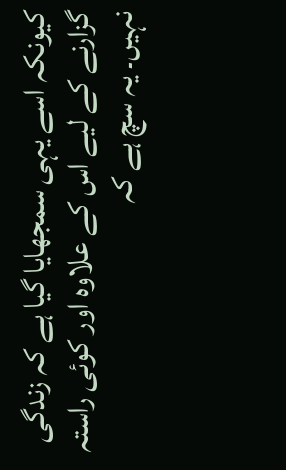کیونکہ اسے یہی سمجھایا گیا ہے کہ زندگی گزارنے کے لیے اس کے علاوہ اور کوئی راستہ نہیں۔ یہ سچ ہے کہ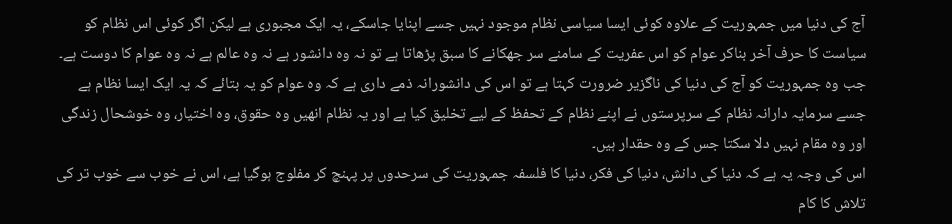آج کی دنیا میں جمہوریت کے علاوہ کوئی ایسا سیاسی نظام موجود نہیں جسے اپنایا جاسکے، یہ ایک مجبوری ہے لیکن اگر کوئی اس نظام کو سیاست کا حرف آخر بناکر عوام کو اس عفریت کے سامنے سر جھکانے کا سبق پڑھاتا ہے تو نہ وہ دانشور ہے نہ وہ عالم ہے نہ وہ عوام کا دوست ہے۔
جب وہ جمہوریت کو آج کی دنیا کی ناگزیر ضرورت کہتا ہے تو اس کی دانشورانہ ذمے داری ہے کہ وہ عوام کو یہ بتائے کہ یہ ایک ایسا نظام ہے جسے سرمایہ دارانہ نظام کے سرپرستوں نے اپنے نظام کے تحفظ کے لیے تخلیق کیا ہے اور یہ نظام انھیں وہ حقوق، وہ اختیار، وہ خوشحال زندگی اور وہ مقام نہیں دلا سکتا جس کے وہ حقدار ہیں۔
اس کی وجہ یہ ہے کہ دنیا کی دانش، دنیا کی فکر، دنیا کا فلسفہ جمہوریت کی سرحدوں پر پہنچ کر مفلوج ہوگیا ہے، اس نے خوب سے خوب تر کی تلاش کا کام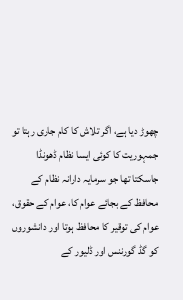چھوڑ دیا ہے، اگر تلاش کا کام جاری رہتا تو جمہوریت کا کوئی ایسا نظام ڈھونڈا جاسکتا تھا جو سرمایہ دارانہ نظام کے محافظ کے بجائے عوام کا، عوام کے حقوق، عوام کی توقیر کا محافظ ہوتا اور دانشوروں کو گڈ گورننس اور ڈلیور کے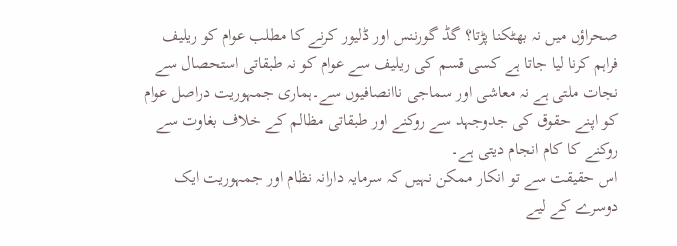صحراؤں میں نہ بھٹکنا پڑتا؟ گڈ گورننس اور ڈلیور کرنے کا مطلب عوام کو ریلیف فراہم کرنا لیا جاتا ہے کسی قسم کی ریلیف سے عوام کو نہ طبقاتی استحصال سے نجات ملتی ہے نہ معاشی اور سماجی ناانصافیوں سے۔ہماری جمہوریت دراصل عوام کو اپنے حقوق کی جدوجہد سے روکنے اور طبقاتی مظالم کے خلاف بغاوت سے روکنے کا کام انجام دیتی ہے۔
اس حقیقت سے تو انکار ممکن نہیں کہ سرمایہ دارانہ نظام اور جمہوریت ایک دوسرے کے لیے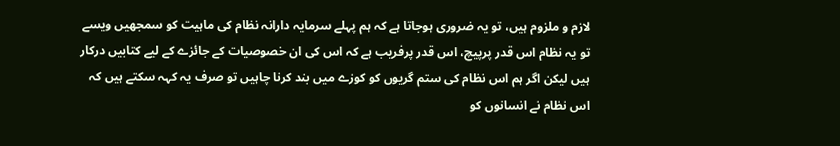لازم و ملزوم ہیں، تو یہ ضروری ہوجاتا ہے کہ ہم پہلے سرمایہ دارانہ نظام کی ماہیت کو سمجھیں ویسے تو یہ نظام اس قدر پرپیچ، اس قدر پرفریب ہے کہ اس کی ان خصوصیات کے جائزے کے لیے کتابیں درکار ہیں لیکن اگر ہم اس نظام کی ستم گریوں کو کوزے میں بند کرنا چاہیں تو صرف یہ کہہ سکتے ہیں کہ اس نظام نے انسانوں کو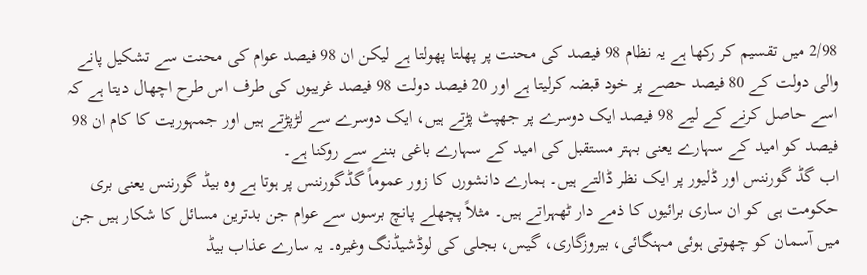2/98 میں تقسیم کر رکھا ہے یہ نظام 98 فیصد کی محنت پر پھلتا پھولتا ہے لیکن ان 98 فیصد عوام کی محنت سے تشکیل پانے والی دولت کے 80 فیصد حصے پر خود قبضہ کرلیتا ہے اور 20 فیصد دولت 98 فیصد غریبوں کی طرف اس طرح اچھال دیتا ہے کہ اسے حاصل کرنے کے لیے 98 فیصد ایک دوسرے پر جھپٹ پڑتے ہیں، ایک دوسرے سے لڑپڑتے ہیں اور جمہوریت کا کام ان 98 فیصد کو امید کے سہارے یعنی بہتر مستقبل کی امید کے سہارے باغی بننے سے روکنا ہے۔
اب گڈ گورننس اور ڈلیور پر ایک نظر ڈالتے ہیں۔ ہمارے دانشورں کا زور عموماً گڈگورننس پر ہوتا ہے وہ بیڈ گورننس یعنی بری حکومت ہی کو ان ساری برائیوں کا ذمے دار ٹھہراتے ہیں۔ مثلاً پچھلے پانچ برسوں سے عوام جن بدترین مسائل کا شکار ہیں جن میں آسمان کو چھوتی ہوئی مہنگائی، بیروزگاری، گیس، بجلی کی لوڈشیڈنگ وغیرہ۔ یہ سارے عذاب بیڈ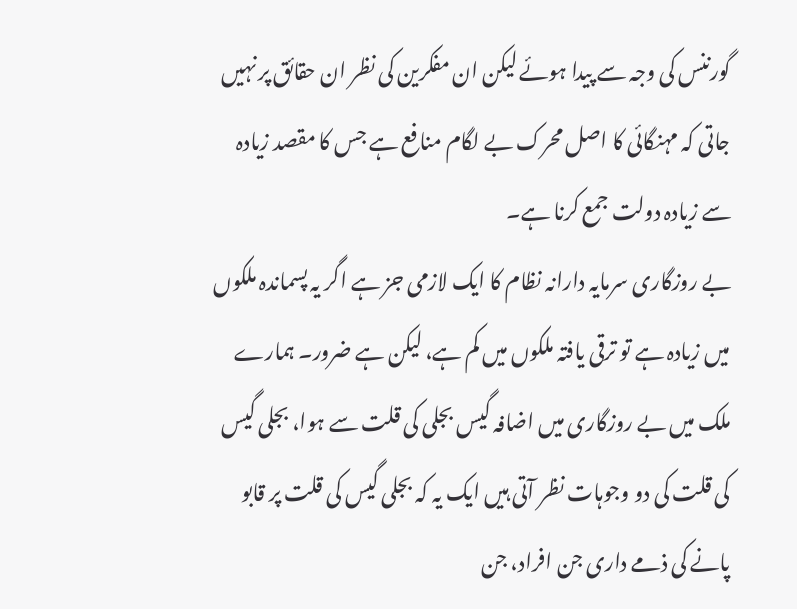گورننس کی وجہ سے پیدا ہوئے لیکن ان مفکرین کی نظر ان حقائق پر نہیں جاتی کہ مہنگائی کا اصل محرک بے لگام منافع ہے جس کا مقصد زیادہ سے زیادہ دولت جمع کرنا ہے۔
بے روزگاری سرمایہ دارانہ نظام کا ایک لازمی جز ہے اگر یہ پسماندہ ملکوں میں زیادہ ہے تو ترقی یافتہ ملکوں میں کم ہے، لیکن ہے ضرور۔ ہمارے ملک میں بے روزگاری میں اضافہ گیس بجلی کی قلت سے ہوا، بجلی گیس کی قلت کی دو وجوہات نظر آتی ہیں ایک یہ کہ بجلی گیس کی قلت پر قابو پانے کی ذمے داری جن افراد، جن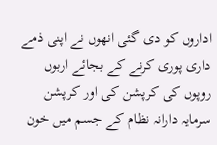اداروں کو دی گئی انھوں نے اپنی ذمے داری پوری کرنے کے بجائے اربوں روپوں کی کرپشن کی اور کرپشن سرمایہ دارانہ نظام کے جسم میں خون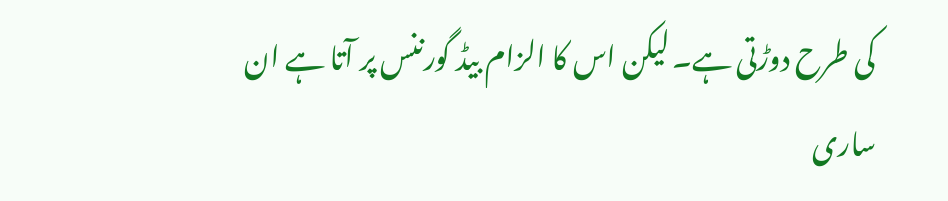کی طرح دوڑتی ہے۔ لیکن اس کا الزام بیڈ گورننس پر آتا ہے ان ساری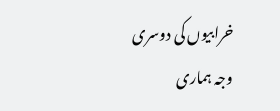خرابیوں کی دوسری وجہ ہماری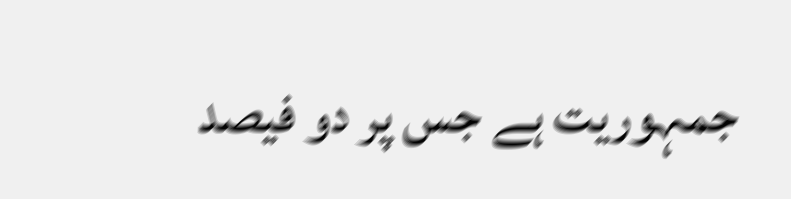جمہوریت ہے جس پر دو فیصد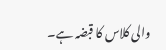والی کلاس کا قبضہ ہے۔